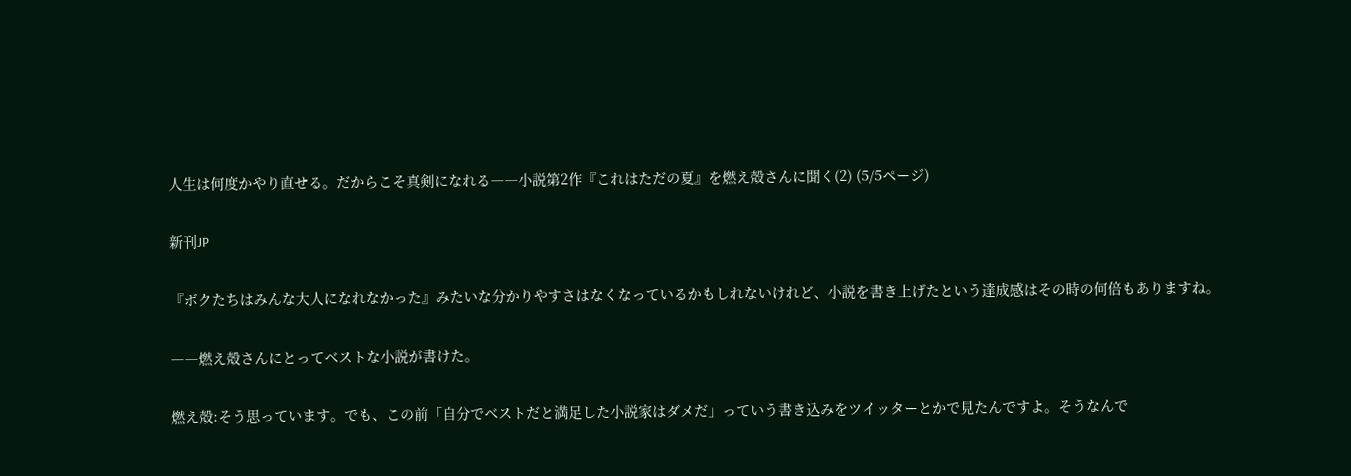人生は何度かやり直せる。だからこそ真剣になれる――小説第2作『これはただの夏』を燃え殻さんに聞く(2) (5/5ページ)

新刊JP

『ボクたちはみんな大人になれなかった』みたいな分かりやすさはなくなっているかもしれないけれど、小説を書き上げたという達成感はその時の何倍もありますね。

――燃え殻さんにとってベストな小説が書けた。

燃え殻:そう思っています。でも、この前「自分でベストだと満足した小説家はダメだ」っていう書き込みをツイッターとかで見たんですよ。そうなんで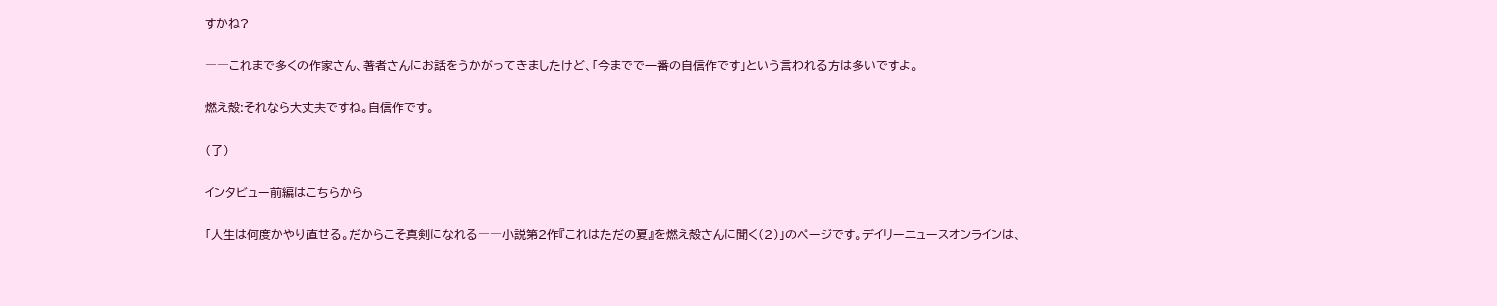すかね?

――これまで多くの作家さん、著者さんにお話をうかがってきましたけど、「今までで一番の自信作です」という言われる方は多いですよ。

燃え殻:それなら大丈夫ですね。自信作です。

(了)

インタビュー前編はこちらから

「人生は何度かやり直せる。だからこそ真剣になれる――小説第2作『これはただの夏』を燃え殻さんに聞く(2)」のページです。デイリーニュースオンラインは、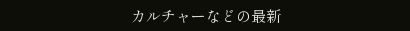カルチャーなどの最新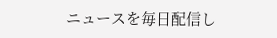ニュースを毎日配信し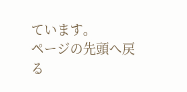ています。
ページの先頭へ戻る